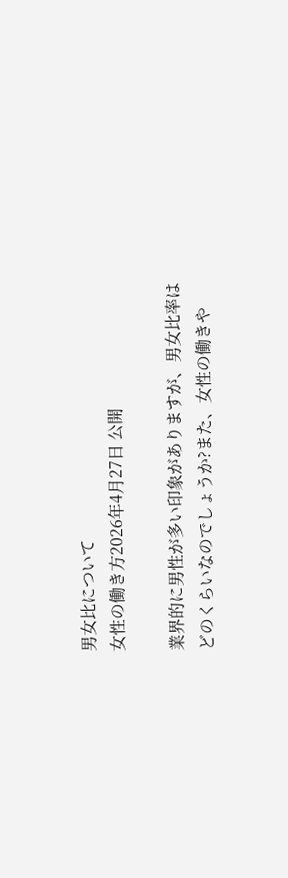男女比について
女性の働き方2026年4月27日 公開

業界的に男性が多い印象がありますが、男女比率はどのくらいなのでしょうか?また、女性の働きや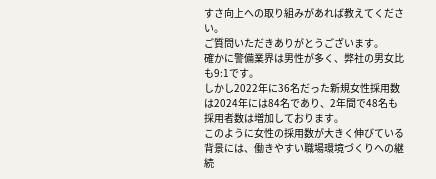すさ向上への取り組みがあれば教えてください。
ご質問いただきありがとうございます。
確かに警備業界は男性が多く、弊社の男女比も9:1です。
しかし2022年に36名だった新規女性採用数は2024年には84名であり、2年間で48名も採用者数は増加しております。
このように女性の採用数が大きく伸びている背景には、働きやすい職場環境づくりへの継続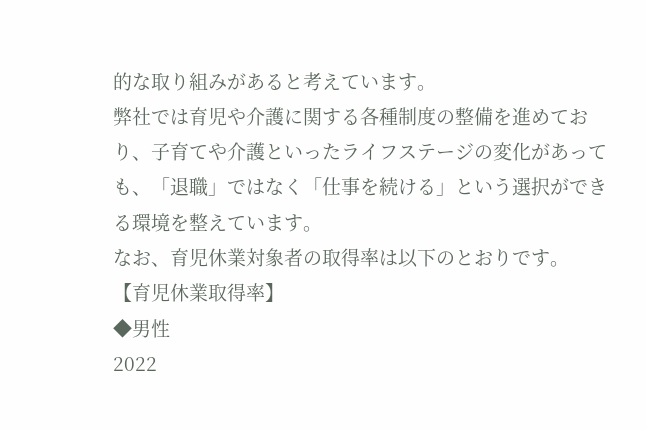的な取り組みがあると考えています。
弊社では育児や介護に関する各種制度の整備を進めており、子育てや介護といったライフステージの変化があっても、「退職」ではなく「仕事を続ける」という選択ができる環境を整えています。
なお、育児休業対象者の取得率は以下のとおりです。
【育児休業取得率】
◆男性
2022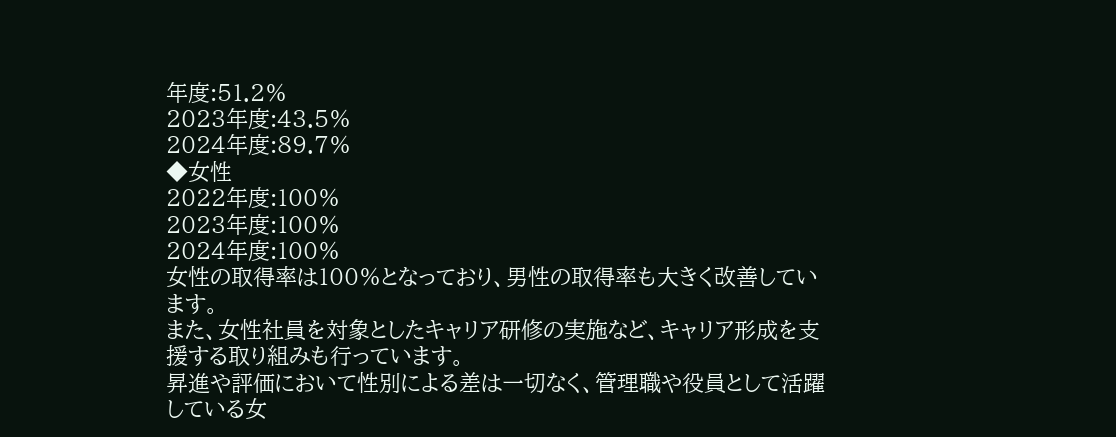年度:51.2%
2023年度:43.5%
2024年度:89.7%
◆女性
2022年度:100%
2023年度:100%
2024年度:100%
女性の取得率は100%となっており、男性の取得率も大きく改善しています。
また、女性社員を対象としたキャリア研修の実施など、キャリア形成を支援する取り組みも行っています。
昇進や評価において性別による差は一切なく、管理職や役員として活躍している女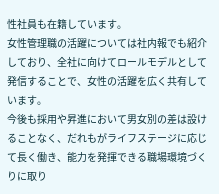性社員も在籍しています。
女性管理職の活躍については社内報でも紹介しており、全社に向けてロールモデルとして発信することで、女性の活躍を広く共有しています。
今後も採用や昇進において男女別の差は設けることなく、だれもがライフステージに応じて長く働き、能力を発揮できる職場環境づくりに取り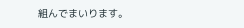組んでまいります。